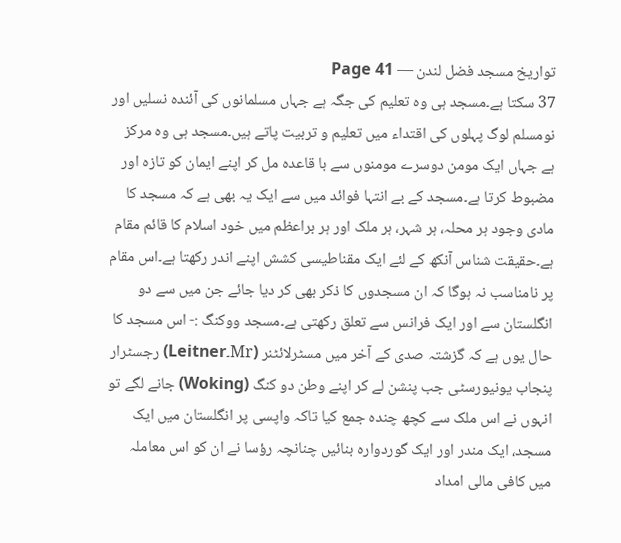تواریخ مسجد فضل لندن — Page 41
37 سکتا ہے۔مسجد ہی وہ تعلیم کی جگہ ہے جہاں مسلمانوں کی آئندہ نسلیں اور نومسلم لوگ پہلوں کی اقتداء میں تعلیم و تربیت پاتے ہیں۔مسجد ہی وہ مرکز ہے جہاں ایک مومن دوسرے مومنوں سے با قاعدہ مل کر اپنے ایمان کو تازہ اور مضبوط کرتا ہے۔مسجد کے بے انتہا فوائد میں سے ایک یہ بھی ہے کہ مسجد کا مادی وجود ہر محلہ، ہر شہر، ہر ملک اور ہر براعظم میں خود اسلام کا قائم مقام ہے۔حقیقت شناس آنکھ کے لئے ایک مقناطیسی کشش اپنے اندر رکھتا ہے۔اس مقام پر نامناسب نہ ہوگا کہ ان مسجدوں کا ذکر بھی کر دیا جائے جن میں سے دو انگلستان سے اور ایک فرانس سے تعلق رکھتی ہے۔مسجد ووکنگ :- اس مسجد کا حال یوں ہے کہ گزشتہ صدی کے آخر میں مسٹرلائٹنر (Mr۔Leitner) رجسٹرار پنجاب یونیورسٹی جب پنشن لے کر اپنے وطن دو کنگ (Woking) جانے لگے تو انہوں نے اس ملک سے کچھ چندہ جمع کیا تاکہ واپسی پر انگلستان میں ایک مسجد، ایک مندر اور ایک گوردوارہ بنائیں چنانچہ رؤسا نے ان کو اس معاملہ میں کافی مالی امداد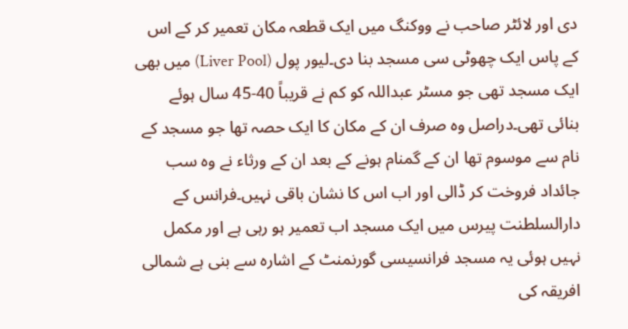دی اور لائٹر صاحب نے ووکنگ میں ایک قطعہ مکان تعمیر کر کے اس کے پاس ایک چھوٹی سی مسجد بنا دی۔لیور پول (Liver Pool) میں بھی ایک مسجد تھی جو مسٹر عبداللہ کو کم نے قریباً 40-45 سال ہوئے بنائی تھی۔دراصل وہ صرف ان کے مکان کا ایک حصہ تھا جو مسجد کے نام سے موسوم تھا ان کے گمنام ہونے کے بعد ان کے ورثاء نے وہ سب جائداد فروخت کر ڈالی اور اب اس کا نشان باقی نہیں۔فرانس کے دارالسلطنت پیرس میں ایک مسجد اب تعمیر ہو رہی ہے اور مکمل نہیں ہوئی یہ مسجد فرانسیسی گورنمنٹ کے اشارہ سے بنی ہے شمالی افریقہ کی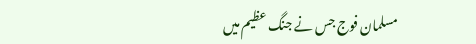مسلمان فوج جس نے جنگ عظیم میں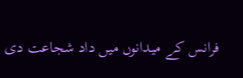فرانس کے میدانوں میں داد شجاعت دی